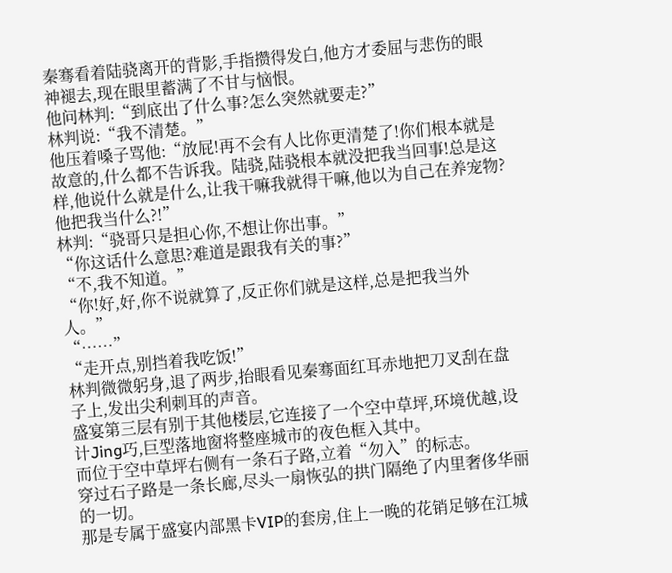秦骞看着陆骁离开的背影,手指攒得发白,他方才委屈与悲伤的眼神褪去,现在眼里蓄满了不甘与恼恨。
他问林判:“到底出了什么事?怎么突然就要走?”
林判说:“我不清楚。”
他压着嗓子骂他:“放屁!再不会有人比你更清楚了!你们根本就是故意的,什么都不告诉我。陆骁,陆骁根本就没把我当回事!总是这样,他说什么就是什么,让我干嘛我就得干嘛,他以为自己在养宠物?他把我当什么?!”
林判:“骁哥只是担心你,不想让你出事。”
“你这话什么意思?难道是跟我有关的事?”
“不,我不知道。”
“你!好,好,你不说就算了,反正你们就是这样,总是把我当外人。”
“……”
“走开点,别挡着我吃饭!”
林判微微躬身,退了两步,抬眼看见秦骞面红耳赤地把刀叉刮在盘子上,发出尖利刺耳的声音。
盛宴第三层有别于其他楼层,它连接了一个空中草坪,环境优越,设计Jing巧,巨型落地窗将整座城市的夜色框入其中。
而位于空中草坪右侧有一条石子路,立着“勿入”的标志。
穿过石子路是一条长廊,尽头一扇恢弘的拱门隔绝了内里奢侈华丽的一切。
那是专属于盛宴内部黑卡VIP的套房,住上一晚的花销足够在江城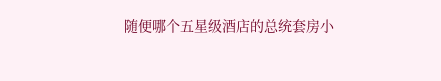随便哪个五星级酒店的总统套房小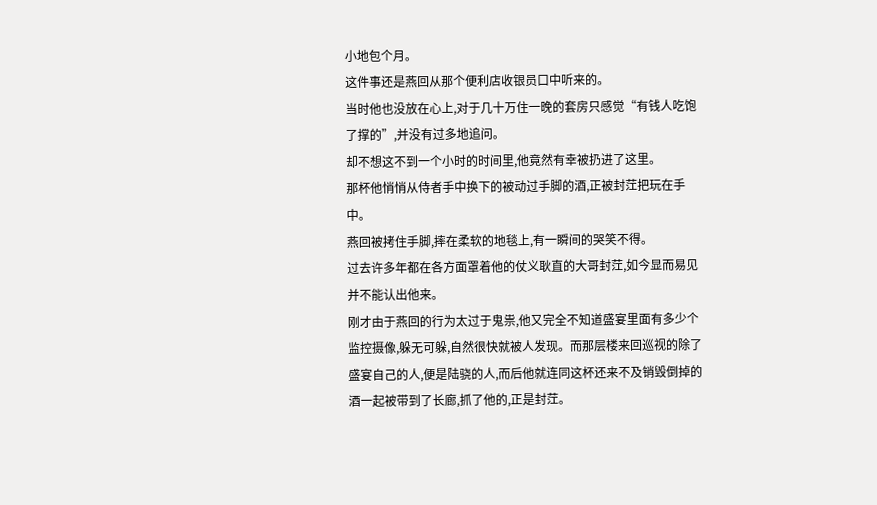小地包个月。
这件事还是燕回从那个便利店收银员口中听来的。
当时他也没放在心上,对于几十万住一晚的套房只感觉“有钱人吃饱了撑的”,并没有过多地追问。
却不想这不到一个小时的时间里,他竟然有幸被扔进了这里。
那杯他悄悄从侍者手中换下的被动过手脚的酒,正被封茳把玩在手中。
燕回被拷住手脚,摔在柔软的地毯上,有一瞬间的哭笑不得。
过去许多年都在各方面罩着他的仗义耿直的大哥封茳,如今显而易见并不能认出他来。
刚才由于燕回的行为太过于鬼祟,他又完全不知道盛宴里面有多少个监控摄像,躲无可躲,自然很快就被人发现。而那层楼来回巡视的除了盛宴自己的人,便是陆骁的人,而后他就连同这杯还来不及销毁倒掉的酒一起被带到了长廊,抓了他的,正是封茳。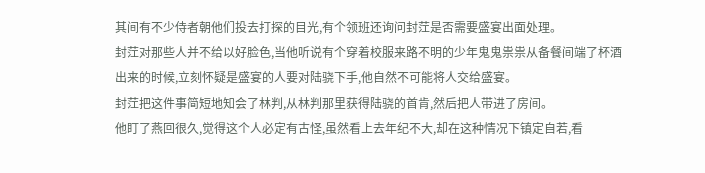其间有不少侍者朝他们投去打探的目光,有个领班还询问封茳是否需要盛宴出面处理。
封茳对那些人并不给以好脸色,当他听说有个穿着校服来路不明的少年鬼鬼祟祟从备餐间端了杯酒出来的时候,立刻怀疑是盛宴的人要对陆骁下手,他自然不可能将人交给盛宴。
封茳把这件事简短地知会了林判,从林判那里获得陆骁的首肯,然后把人带进了房间。
他盯了燕回很久,觉得这个人必定有古怪,虽然看上去年纪不大,却在这种情况下镇定自若,看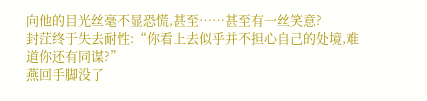向他的目光丝毫不显恐慌,甚至……甚至有一丝笑意?
封茳终于失去耐性:“你看上去似乎并不担心自己的处境,难道你还有同谋?”
燕回手脚没了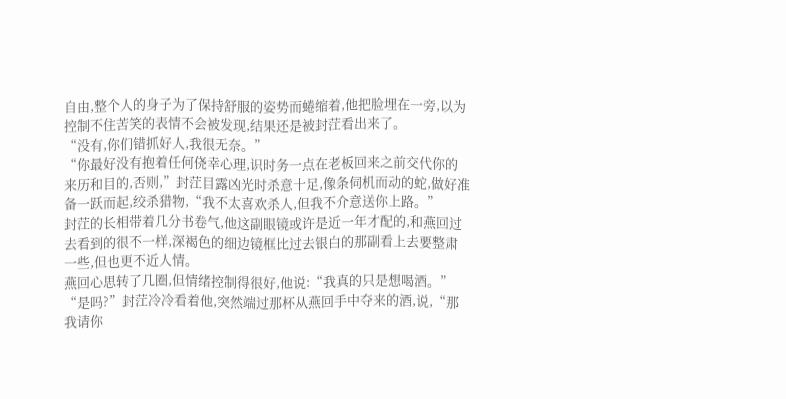自由,整个人的身子为了保持舒服的姿势而蜷缩着,他把脸埋在一旁,以为控制不住苦笑的表情不会被发现,结果还是被封茳看出来了。
“没有,你们错抓好人,我很无奈。”
“你最好没有抱着任何侥幸心理,识时务一点在老板回来之前交代你的来历和目的,否则,”封茳目露凶光时杀意十足,像条伺机而动的蛇,做好准备一跃而起,绞杀猎物,“我不太喜欢杀人,但我不介意送你上路。”
封茳的长相带着几分书卷气,他这副眼镜或许是近一年才配的,和燕回过去看到的很不一样,深褐色的细边镜框比过去银白的那副看上去要整肃一些,但也更不近人情。
燕回心思转了几圈,但情绪控制得很好,他说:“我真的只是想喝酒。”
“是吗?”封茳冷冷看着他,突然端过那杯从燕回手中夺来的酒,说,“那我请你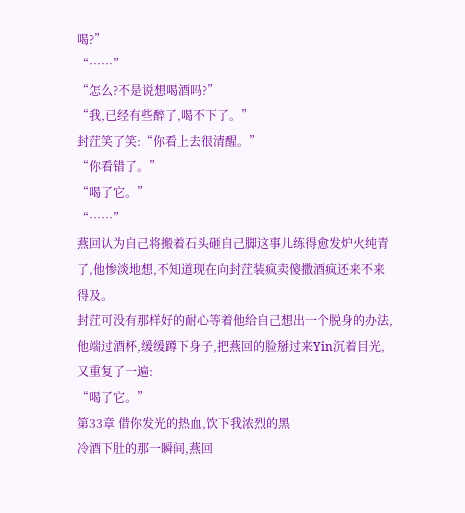喝?”
“……”
“怎么?不是说想喝酒吗?”
“我,已经有些醉了,喝不下了。”
封茳笑了笑:“你看上去很清醒。”
“你看错了。”
“喝了它。”
“……”
燕回认为自己将搬着石头砸自己脚这事儿练得愈发炉火纯青了,他惨淡地想,不知道现在向封茳装疯卖傻撒酒疯还来不来得及。
封茳可没有那样好的耐心等着他给自己想出一个脱身的办法,他端过酒杯,缓缓蹲下身子,把燕回的脸掰过来Yin沉着目光,又重复了一遍:
“喝了它。”
第33章 借你发光的热血,饮下我浓烈的黑
冷酒下肚的那一瞬间,燕回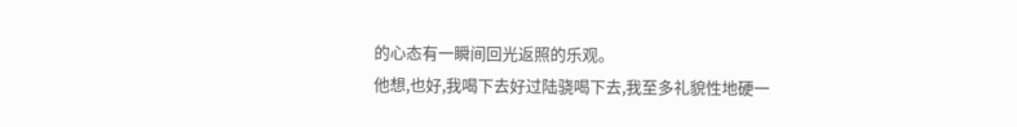的心态有一瞬间回光返照的乐观。
他想,也好,我喝下去好过陆骁喝下去,我至多礼貌性地硬一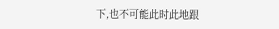下,也不可能此时此地跟